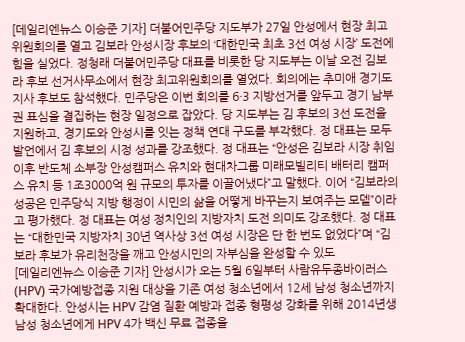[데일리엔뉴스 이승준 기자] 더불어민주당 지도부가 27일 안성에서 현장 최고위원회의를 열고 김보라 안성시장 후보의 ‘대한민국 최초 3선 여성 시장’ 도전에 힘을 실었다. 정청래 더불어민주당 대표를 비롯한 당 지도부는 이날 오전 김보라 후보 선거사무소에서 현장 최고위원회의를 열었다. 회의에는 추미애 경기도지사 후보도 참석했다. 민주당은 이번 회의를 6·3 지방선거를 앞두고 경기 남부권 표심을 결집하는 현장 일정으로 잡았다. 당 지도부는 김 후보의 3선 도전을 지원하고, 경기도와 안성시를 잇는 정책 연대 구도를 부각했다. 정 대표는 모두발언에서 김 후보의 시정 성과를 강조했다. 정 대표는 “안성은 김보라 시장 취임 이후 반도체 소부장 안성캠퍼스 유치와 현대차그룹 미래모빌리티 배터리 캠퍼스 유치 등 1조3000억 원 규모의 투자를 이끌어냈다”고 말했다. 이어 “김보라의 성공은 민주당식 지방 행정이 시민의 삶을 어떻게 바꾸는지 보여주는 모델”이라고 평가했다. 정 대표는 여성 정치인의 지방자치 도전 의미도 강조했다. 정 대표는 “대한민국 지방자치 30년 역사상 3선 여성 시장은 단 한 번도 없었다”며 “김보라 후보가 유리천장을 깨고 안성시민의 자부심을 완성할 수 있도
[데일리엔뉴스 이승준 기자] 안성시가 오는 5월 6일부터 사람유두종바이러스(HPV) 국가예방접종 지원 대상을 기존 여성 청소년에서 12세 남성 청소년까지 확대한다. 안성시는 HPV 감염 질환 예방과 접종 형평성 강화를 위해 2014년생 남성 청소년에게 HPV 4가 백신 무료 접종을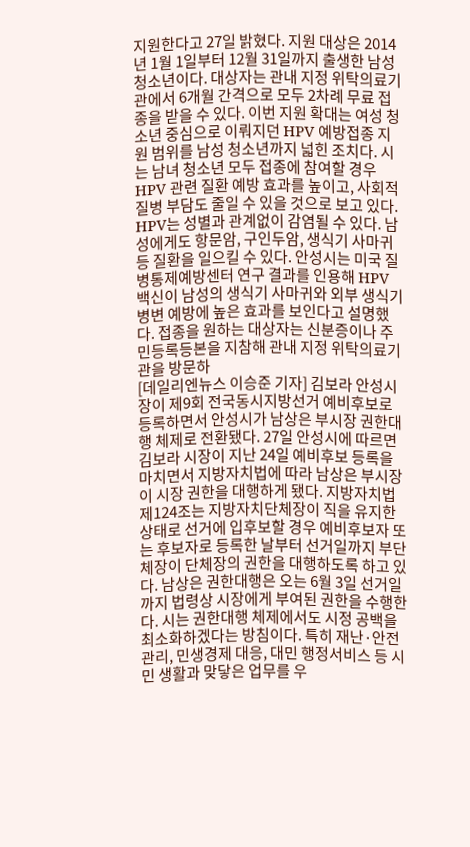지원한다고 27일 밝혔다. 지원 대상은 2014년 1월 1일부터 12월 31일까지 출생한 남성 청소년이다. 대상자는 관내 지정 위탁의료기관에서 6개월 간격으로 모두 2차례 무료 접종을 받을 수 있다. 이번 지원 확대는 여성 청소년 중심으로 이뤄지던 HPV 예방접종 지원 범위를 남성 청소년까지 넓힌 조치다. 시는 남녀 청소년 모두 접종에 참여할 경우 HPV 관련 질환 예방 효과를 높이고, 사회적 질병 부담도 줄일 수 있을 것으로 보고 있다. HPV는 성별과 관계없이 감염될 수 있다. 남성에게도 항문암, 구인두암, 생식기 사마귀 등 질환을 일으킬 수 있다. 안성시는 미국 질병통제예방센터 연구 결과를 인용해 HPV 백신이 남성의 생식기 사마귀와 외부 생식기 병변 예방에 높은 효과를 보인다고 설명했다. 접종을 원하는 대상자는 신분증이나 주민등록등본을 지참해 관내 지정 위탁의료기관을 방문하
[데일리엔뉴스 이승준 기자] 김보라 안성시장이 제9회 전국동시지방선거 예비후보로 등록하면서 안성시가 남상은 부시장 권한대행 체제로 전환됐다. 27일 안성시에 따르면 김보라 시장이 지난 24일 예비후보 등록을 마치면서 지방자치법에 따라 남상은 부시장이 시장 권한을 대행하게 됐다. 지방자치법 제124조는 지방자치단체장이 직을 유지한 상태로 선거에 입후보할 경우 예비후보자 또는 후보자로 등록한 날부터 선거일까지 부단체장이 단체장의 권한을 대행하도록 하고 있다. 남상은 권한대행은 오는 6월 3일 선거일까지 법령상 시장에게 부여된 권한을 수행한다. 시는 권한대행 체제에서도 시정 공백을 최소화하겠다는 방침이다. 특히 재난·안전 관리, 민생경제 대응, 대민 행정서비스 등 시민 생활과 맞닿은 업무를 우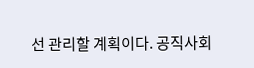선 관리할 계획이다. 공직사회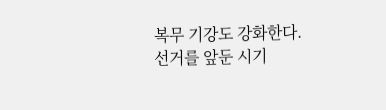복무 기강도 강화한다. 선거를 앞둔 시기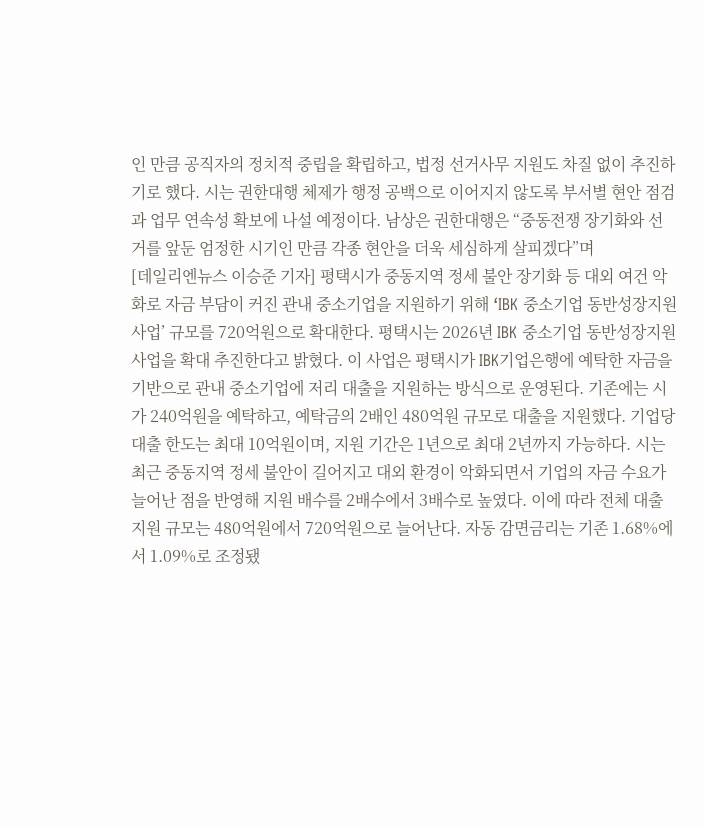인 만큼 공직자의 정치적 중립을 확립하고, 법정 선거사무 지원도 차질 없이 추진하기로 했다. 시는 권한대행 체제가 행정 공백으로 이어지지 않도록 부서별 현안 점검과 업무 연속성 확보에 나설 예정이다. 남상은 권한대행은 “중동전쟁 장기화와 선거를 앞둔 엄정한 시기인 만큼 각종 현안을 더욱 세심하게 살피겠다”며
[데일리엔뉴스 이승준 기자] 평택시가 중동지역 정세 불안 장기화 등 대외 여건 악화로 자금 부담이 커진 관내 중소기업을 지원하기 위해 ‘IBK 중소기업 동반성장지원사업’ 규모를 720억원으로 확대한다. 평택시는 2026년 IBK 중소기업 동반성장지원사업을 확대 추진한다고 밝혔다. 이 사업은 평택시가 IBK기업은행에 예탁한 자금을 기반으로 관내 중소기업에 저리 대출을 지원하는 방식으로 운영된다. 기존에는 시가 240억원을 예탁하고, 예탁금의 2배인 480억원 규모로 대출을 지원했다. 기업당 대출 한도는 최대 10억원이며, 지원 기간은 1년으로 최대 2년까지 가능하다. 시는 최근 중동지역 정세 불안이 길어지고 대외 환경이 악화되면서 기업의 자금 수요가 늘어난 점을 반영해 지원 배수를 2배수에서 3배수로 높였다. 이에 따라 전체 대출 지원 규모는 480억원에서 720억원으로 늘어난다. 자동 감면금리는 기존 1.68%에서 1.09%로 조정됐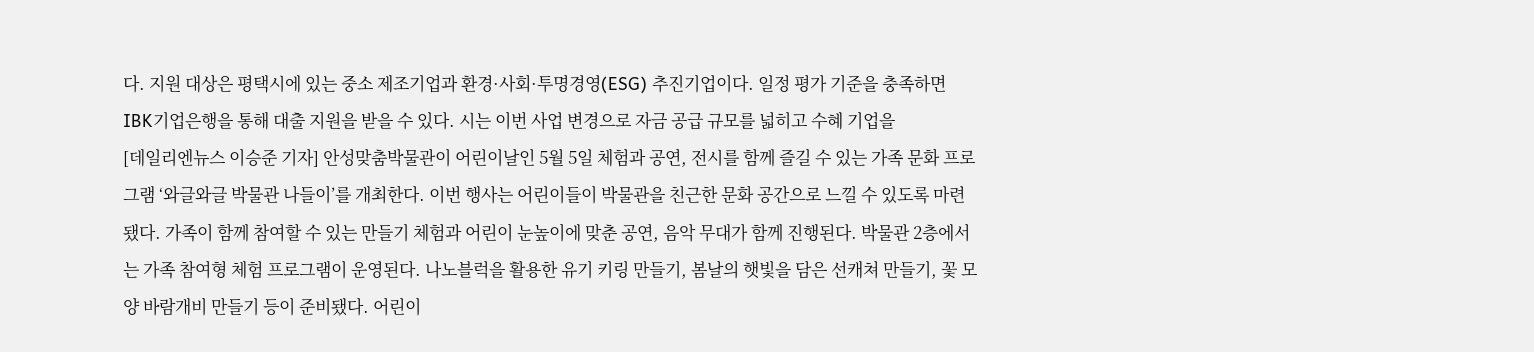다. 지원 대상은 평택시에 있는 중소 제조기업과 환경·사회·투명경영(ESG) 추진기업이다. 일정 평가 기준을 충족하면 IBK기업은행을 통해 대출 지원을 받을 수 있다. 시는 이번 사업 변경으로 자금 공급 규모를 넓히고 수혜 기업을
[데일리엔뉴스 이승준 기자] 안성맞춤박물관이 어린이날인 5월 5일 체험과 공연, 전시를 함께 즐길 수 있는 가족 문화 프로그램 ‘와글와글 박물관 나들이’를 개최한다. 이번 행사는 어린이들이 박물관을 친근한 문화 공간으로 느낄 수 있도록 마련됐다. 가족이 함께 참여할 수 있는 만들기 체험과 어린이 눈높이에 맞춘 공연, 음악 무대가 함께 진행된다. 박물관 2층에서는 가족 참여형 체험 프로그램이 운영된다. 나노블럭을 활용한 유기 키링 만들기, 봄날의 햇빛을 담은 선캐쳐 만들기, 꽃 모양 바람개비 만들기 등이 준비됐다. 어린이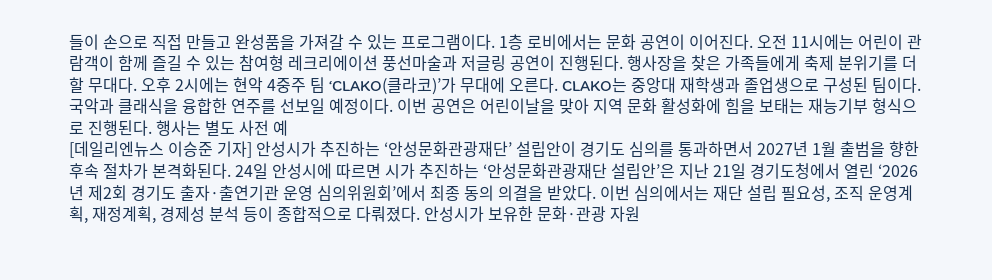들이 손으로 직접 만들고 완성품을 가져갈 수 있는 프로그램이다. 1층 로비에서는 문화 공연이 이어진다. 오전 11시에는 어린이 관람객이 함께 즐길 수 있는 참여형 레크리에이션 풍선마술과 저글링 공연이 진행된다. 행사장을 찾은 가족들에게 축제 분위기를 더할 무대다. 오후 2시에는 현악 4중주 팀 ‘CLAKO(클라코)’가 무대에 오른다. CLAKO는 중앙대 재학생과 졸업생으로 구성된 팀이다. 국악과 클래식을 융합한 연주를 선보일 예정이다. 이번 공연은 어린이날을 맞아 지역 문화 활성화에 힘을 보태는 재능기부 형식으로 진행된다. 행사는 별도 사전 예
[데일리엔뉴스 이승준 기자] 안성시가 추진하는 ‘안성문화관광재단’ 설립안이 경기도 심의를 통과하면서 2027년 1월 출범을 향한 후속 절차가 본격화된다. 24일 안성시에 따르면 시가 추진하는 ‘안성문화관광재단 설립안’은 지난 21일 경기도청에서 열린 ‘2026년 제2회 경기도 출자·출연기관 운영 심의위원회’에서 최종 동의 의결을 받았다. 이번 심의에서는 재단 설립 필요성, 조직 운영계획, 재정계획, 경제성 분석 등이 종합적으로 다뤄졌다. 안성시가 보유한 문화·관광 자원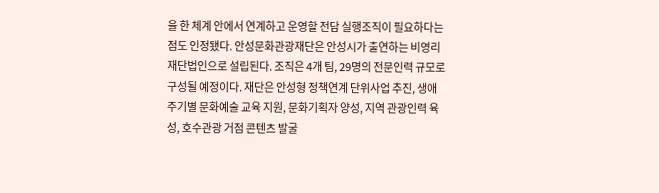을 한 체계 안에서 연계하고 운영할 전담 실행조직이 필요하다는 점도 인정됐다. 안성문화관광재단은 안성시가 출연하는 비영리재단법인으로 설립된다. 조직은 4개 팀, 29명의 전문인력 규모로 구성될 예정이다. 재단은 안성형 정책연계 단위사업 추진, 생애주기별 문화예술 교육 지원, 문화기획자 양성, 지역 관광인력 육성, 호수관광 거점 콘텐츠 발굴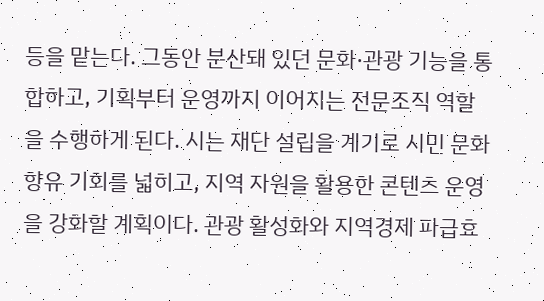등을 맡는다. 그동안 분산돼 있던 문화·관광 기능을 통합하고, 기획부터 운영까지 이어지는 전문조직 역할을 수행하게 된다. 시는 재단 설립을 계기로 시민 문화 향유 기회를 넓히고, 지역 자원을 활용한 콘텐츠 운영을 강화할 계획이다. 관광 활성화와 지역경제 파급효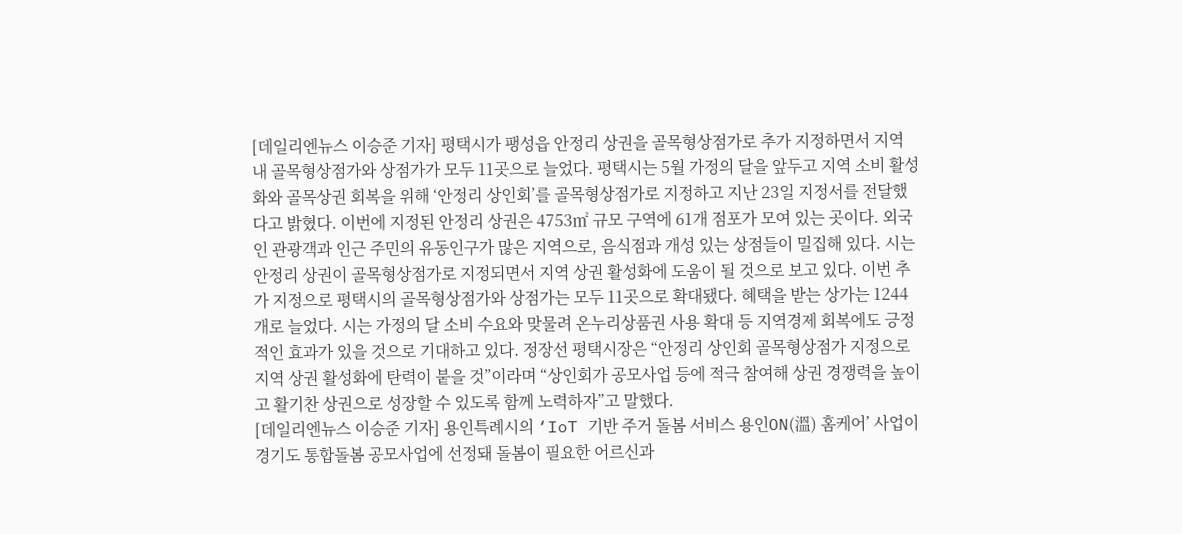[데일리엔뉴스 이승준 기자] 평택시가 팽성읍 안정리 상권을 골목형상점가로 추가 지정하면서 지역 내 골목형상점가와 상점가가 모두 11곳으로 늘었다. 평택시는 5월 가정의 달을 앞두고 지역 소비 활성화와 골목상권 회복을 위해 ‘안정리 상인회’를 골목형상점가로 지정하고 지난 23일 지정서를 전달했다고 밝혔다. 이번에 지정된 안정리 상권은 4753㎡ 규모 구역에 61개 점포가 모여 있는 곳이다. 외국인 관광객과 인근 주민의 유동인구가 많은 지역으로, 음식점과 개성 있는 상점들이 밀집해 있다. 시는 안정리 상권이 골목형상점가로 지정되면서 지역 상권 활성화에 도움이 될 것으로 보고 있다. 이번 추가 지정으로 평택시의 골목형상점가와 상점가는 모두 11곳으로 확대됐다. 혜택을 받는 상가는 1244개로 늘었다. 시는 가정의 달 소비 수요와 맞물려 온누리상품권 사용 확대 등 지역경제 회복에도 긍정적인 효과가 있을 것으로 기대하고 있다. 정장선 평택시장은 “안정리 상인회 골목형상점가 지정으로 지역 상권 활성화에 탄력이 붙을 것”이라며 “상인회가 공모사업 등에 적극 참여해 상권 경쟁력을 높이고 활기찬 상권으로 성장할 수 있도록 함께 노력하자”고 말했다.
[데일리엔뉴스 이승준 기자] 용인특례시의 ‘IoT 기반 주거 돌봄 서비스 용인ON(溫) 홈케어’ 사업이 경기도 통합돌봄 공모사업에 선정돼 돌봄이 필요한 어르신과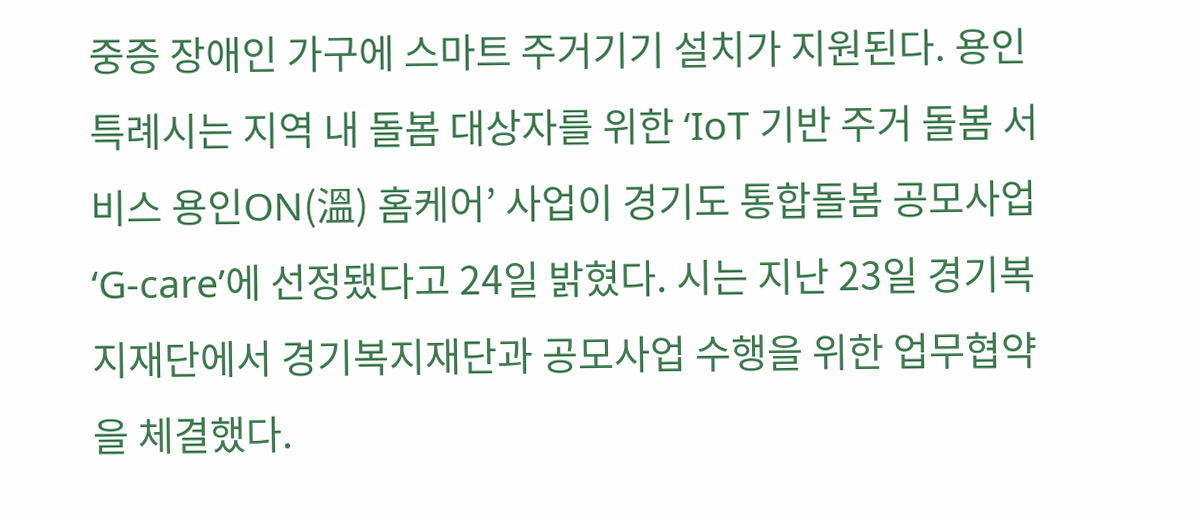중증 장애인 가구에 스마트 주거기기 설치가 지원된다. 용인특례시는 지역 내 돌봄 대상자를 위한 ‘IoT 기반 주거 돌봄 서비스 용인ON(溫) 홈케어’ 사업이 경기도 통합돌봄 공모사업 ‘G-care’에 선정됐다고 24일 밝혔다. 시는 지난 23일 경기복지재단에서 경기복지재단과 공모사업 수행을 위한 업무협약을 체결했다.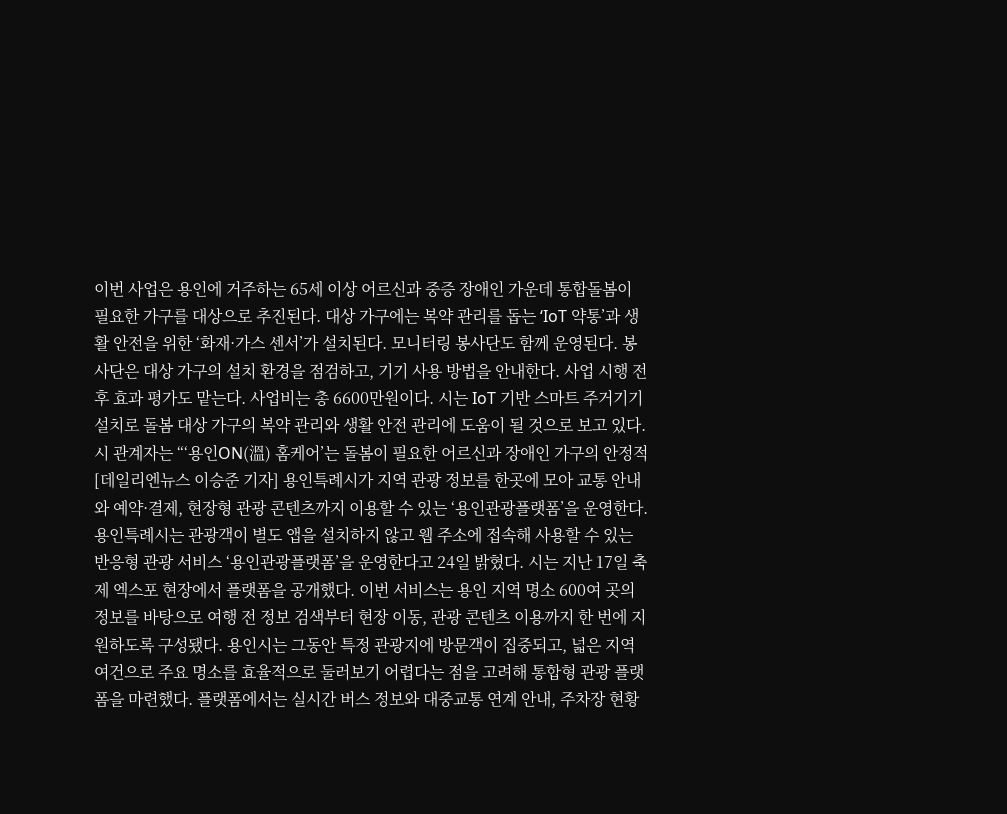이번 사업은 용인에 거주하는 65세 이상 어르신과 중증 장애인 가운데 통합돌봄이 필요한 가구를 대상으로 추진된다. 대상 가구에는 복약 관리를 돕는 ‘IoT 약통’과 생활 안전을 위한 ‘화재·가스 센서’가 설치된다. 모니터링 봉사단도 함께 운영된다. 봉사단은 대상 가구의 설치 환경을 점검하고, 기기 사용 방법을 안내한다. 사업 시행 전후 효과 평가도 맡는다. 사업비는 총 6600만원이다. 시는 IoT 기반 스마트 주거기기 설치로 돌봄 대상 가구의 복약 관리와 생활 안전 관리에 도움이 될 것으로 보고 있다. 시 관계자는 “‘용인ON(溫) 홈케어’는 돌봄이 필요한 어르신과 장애인 가구의 안정적
[데일리엔뉴스 이승준 기자] 용인특례시가 지역 관광 정보를 한곳에 모아 교통 안내와 예약·결제, 현장형 관광 콘텐츠까지 이용할 수 있는 ‘용인관광플랫폼’을 운영한다. 용인특례시는 관광객이 별도 앱을 설치하지 않고 웹 주소에 접속해 사용할 수 있는 반응형 관광 서비스 ‘용인관광플랫폼’을 운영한다고 24일 밝혔다. 시는 지난 17일 축제 엑스포 현장에서 플랫폼을 공개했다. 이번 서비스는 용인 지역 명소 600여 곳의 정보를 바탕으로 여행 전 정보 검색부터 현장 이동, 관광 콘텐츠 이용까지 한 번에 지원하도록 구성됐다. 용인시는 그동안 특정 관광지에 방문객이 집중되고, 넓은 지역 여건으로 주요 명소를 효율적으로 둘러보기 어렵다는 점을 고려해 통합형 관광 플랫폼을 마련했다. 플랫폼에서는 실시간 버스 정보와 대중교통 연계 안내, 주차장 현황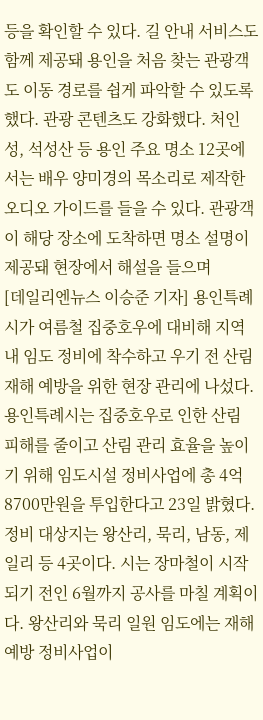등을 확인할 수 있다. 길 안내 서비스도 함께 제공돼 용인을 처음 찾는 관광객도 이동 경로를 쉽게 파악할 수 있도록 했다. 관광 콘텐츠도 강화했다. 처인성, 석성산 등 용인 주요 명소 12곳에서는 배우 양미경의 목소리로 제작한 오디오 가이드를 들을 수 있다. 관광객이 해당 장소에 도착하면 명소 설명이 제공돼 현장에서 해설을 들으며
[데일리엔뉴스 이승준 기자] 용인특례시가 여름철 집중호우에 대비해 지역 내 임도 정비에 착수하고 우기 전 산림재해 예방을 위한 현장 관리에 나섰다. 용인특례시는 집중호우로 인한 산림 피해를 줄이고 산림 관리 효율을 높이기 위해 임도시설 정비사업에 총 4억8700만원을 투입한다고 23일 밝혔다. 정비 대상지는 왕산리, 묵리, 남동, 제일리 등 4곳이다. 시는 장마철이 시작되기 전인 6월까지 공사를 마칠 계획이다. 왕산리와 묵리 일원 임도에는 재해예방 정비사업이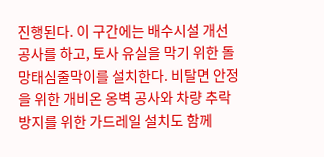진행된다. 이 구간에는 배수시설 개선 공사를 하고, 토사 유실을 막기 위한 돌망태심줄막이를 설치한다. 비탈면 안정을 위한 개비온 옹벽 공사와 차량 추락 방지를 위한 가드레일 설치도 함께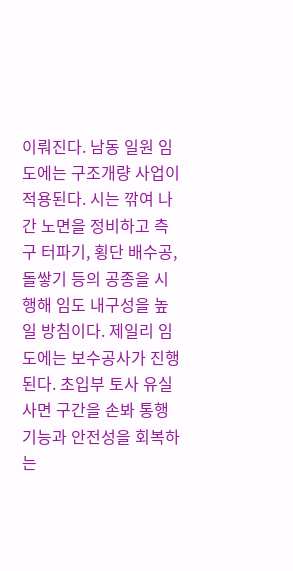이뤄진다. 남동 일원 임도에는 구조개량 사업이 적용된다. 시는 깎여 나간 노면을 정비하고 측구 터파기, 횡단 배수공, 돌쌓기 등의 공종을 시행해 임도 내구성을 높일 방침이다. 제일리 임도에는 보수공사가 진행된다. 초입부 토사 유실 사면 구간을 손봐 통행 기능과 안전성을 회복하는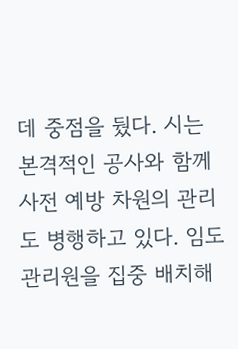데 중점을 뒀다. 시는 본격적인 공사와 함께 사전 예방 차원의 관리도 병행하고 있다. 임도관리원을 집중 배치해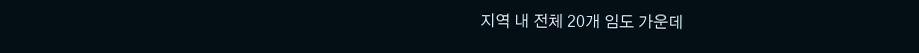지역 내 전체 20개 임도 가운데